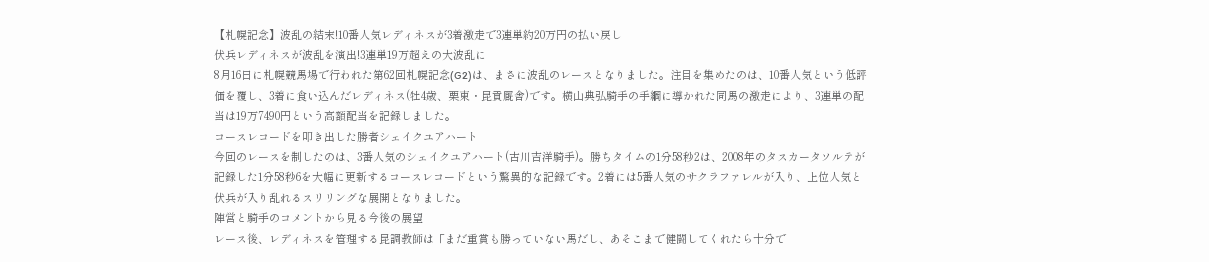【札幌記念】波乱の結末!10番人気レディネスが3着激走で3連単約20万円の払い戻し
伏兵レディネスが波乱を演出!3連単19万超えの大波乱に
8月16日に札幌競馬場で行われた第62回札幌記念(G2)は、まさに波乱のレースとなりました。注目を集めたのは、10番人気という低評価を覆し、3着に食い込んだレディネス(牡4歳、栗東・昆貢厩舎)です。横山典弘騎手の手綱に導かれた同馬の激走により、3連単の配当は19万7490円という高額配当を記録しました。
コースレコードを叩き出した勝者シェイクユアハート
今回のレースを制したのは、3番人気のシェイクユアハート(古川吉洋騎手)。勝ちタイムの1分58秒2は、2008年のタスカータソルテが記録した1分58秒6を大幅に更新するコースレコードという驚異的な記録です。2着には5番人気のサクラファレルが入り、上位人気と伏兵が入り乱れるスリリングな展開となりました。
陣営と騎手のコメントから見る今後の展望
レース後、レディネスを管理する昆調教師は「まだ重賞も勝っていない馬だし、あそこまで健闘してくれたら十分で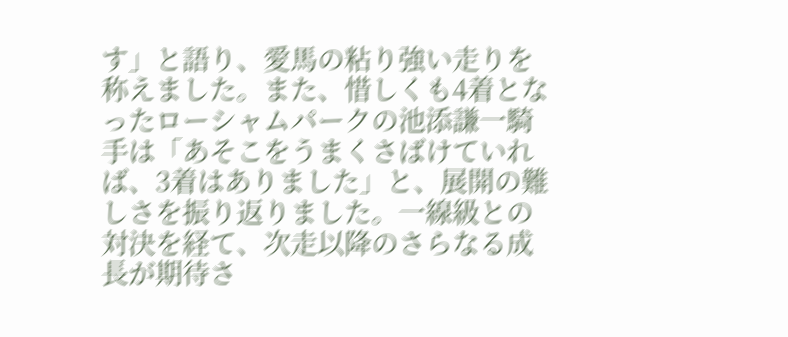す」と語り、愛馬の粘り強い走りを称えました。また、惜しくも4着となったローシャムパークの池添謙一騎手は「あそこをうまくさばけていれば、3着はありました」と、展開の難しさを振り返りました。一線級との対決を経て、次走以降のさらなる成長が期待さ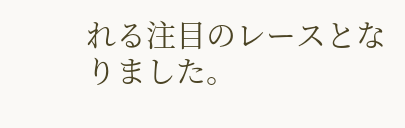れる注目のレースとなりました。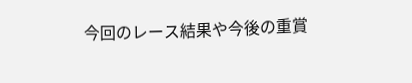今回のレース結果や今後の重賞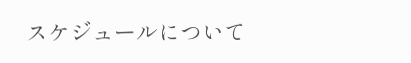スケジュールについて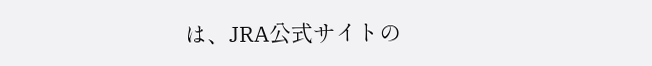は、JRA公式サイトの